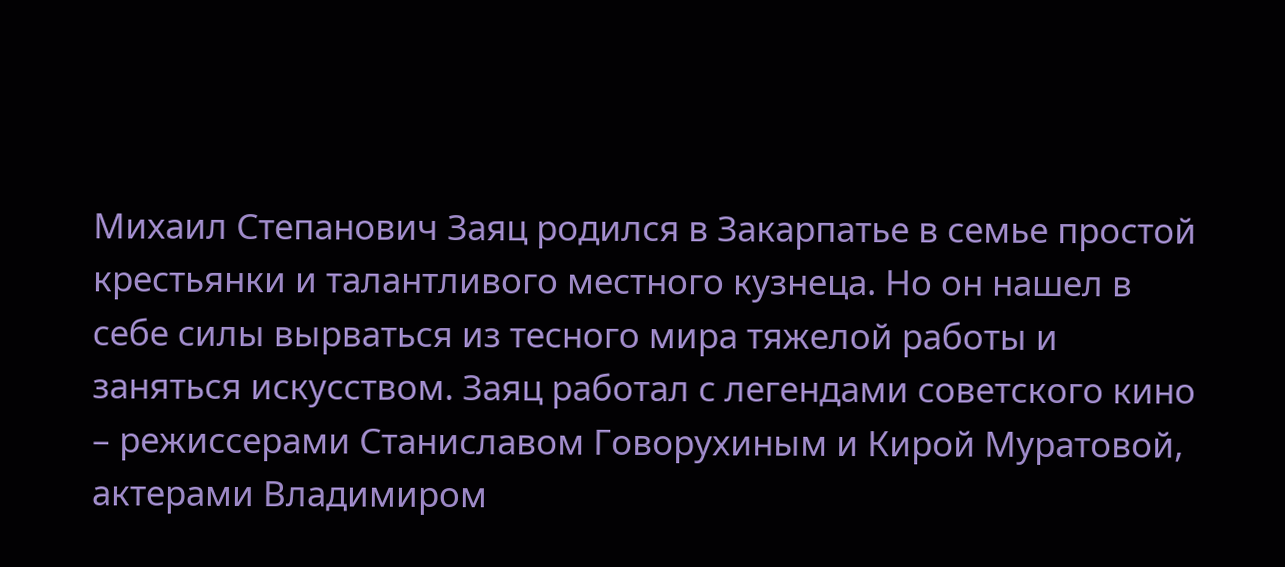Михаил Степанович Заяц родился в Закарпатье в семье простой крестьянки и талантливого местного кузнеца. Но он нашел в себе силы вырваться из тесного мира тяжелой работы и заняться искусством. Заяц работал с легендами советского кино – режиссерами Станиславом Говорухиным и Кирой Муратовой, актерами Владимиром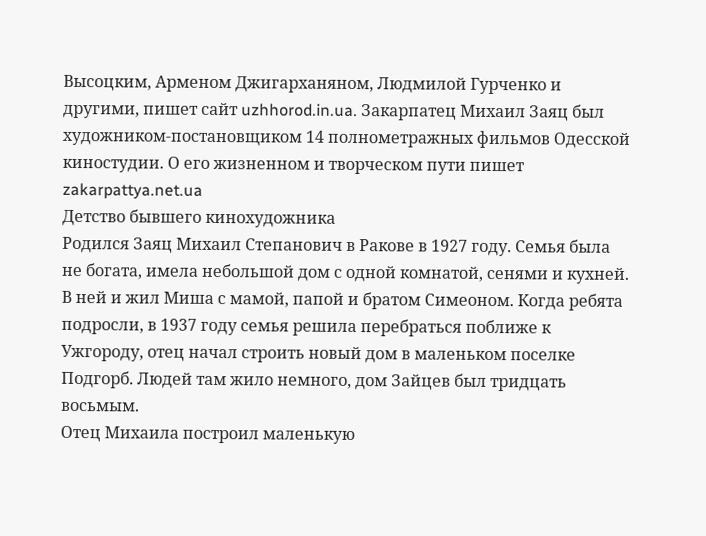Высоцким, Арменом Джигарханяном, Людмилой Гурченко и другими, пишет сайт uzhhorod.in.ua. Закарпатец Михаил Заяц был художником-постановщиком 14 полнометражных фильмов Одесской киностудии. О его жизненном и творческом пути пишет zakarpattya.net.ua
Детство бывшего кинохудожника
Родился Заяц Михаил Степанович в Ракове в 1927 году. Семья была не богата, имела небольшой дом с одной комнатой, сенями и кухней. В ней и жил Миша с мамой, папой и братом Симеоном. Когда ребята подросли, в 1937 году семья решила перебраться поближе к Ужгороду, отец начал строить новый дом в маленьком поселке Подгорб. Людей там жило немного, дом Зайцев был тридцать восьмым.
Отец Михаила построил маленькую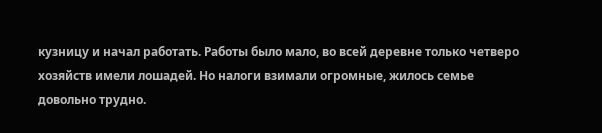кузницу и начал работать. Работы было мало, во всей деревне только четверо хозяйств имели лошадей. Но налоги взимали огромные, жилось семье довольно трудно.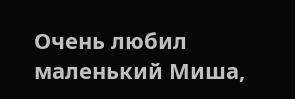Очень любил маленький Миша,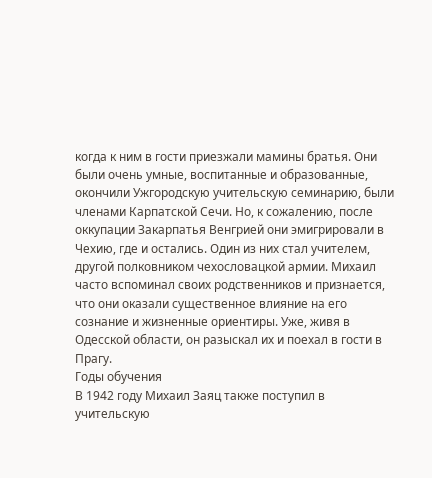когда к ним в гости приезжали мамины братья. Они были очень умные, воспитанные и образованные, окончили Ужгородскую учительскую семинарию, были членами Карпатской Сечи. Но, к сожалению, после оккупации Закарпатья Венгрией они эмигрировали в Чехию, где и остались. Один из них стал учителем, другой полковником чехословацкой армии. Михаил часто вспоминал своих родственников и признается, что они оказали существенное влияние на его сознание и жизненные ориентиры. Уже, живя в Одесской области, он разыскал их и поехал в гости в Прагу.
Годы обучения
В 1942 году Михаил Заяц также поступил в учительскую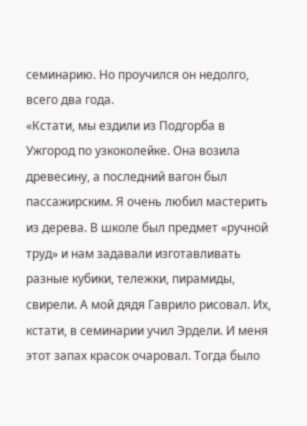семинарию. Но проучился он недолго, всего два года.
«Кстати, мы ездили из Подгорба в Ужгород по узкоколейке. Она возила древесину, а последний вагон был пассажирским. Я очень любил мастерить из дерева. В школе был предмет «ручной труд» и нам задавали изготавливать разные кубики, тележки, пирамиды, свирели. А мой дядя Гаврило рисовал. Их, кстати, в семинарии учил Эрдели. И меня этот запах красок очаровал. Тогда было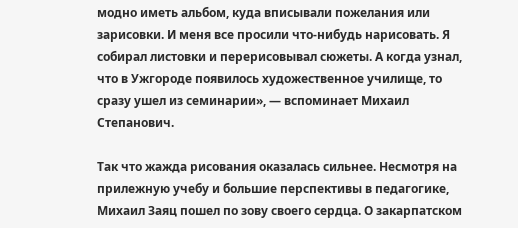модно иметь альбом, куда вписывали пожелания или зарисовки. И меня все просили что-нибудь нарисовать. Я собирал листовки и перерисовывал сюжеты. А когда узнал, что в Ужгороде появилось художественное училище, то сразу ушел из семинарии», — вспоминает Михаил Степанович.

Так что жажда рисования оказалась сильнее. Несмотря на прилежную учебу и большие перспективы в педагогике, Михаил Заяц пошел по зову своего сердца. О закарпатском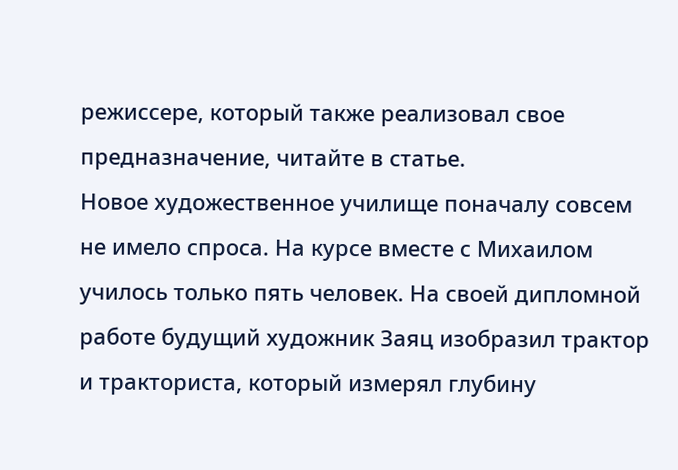режиссере, который также реализовал свое предназначение, читайте в статье.
Новое художественное училище поначалу совсем не имело спроса. На курсе вместе с Михаилом училось только пять человек. На своей дипломной работе будущий художник Заяц изобразил трактор и тракториста, который измерял глубину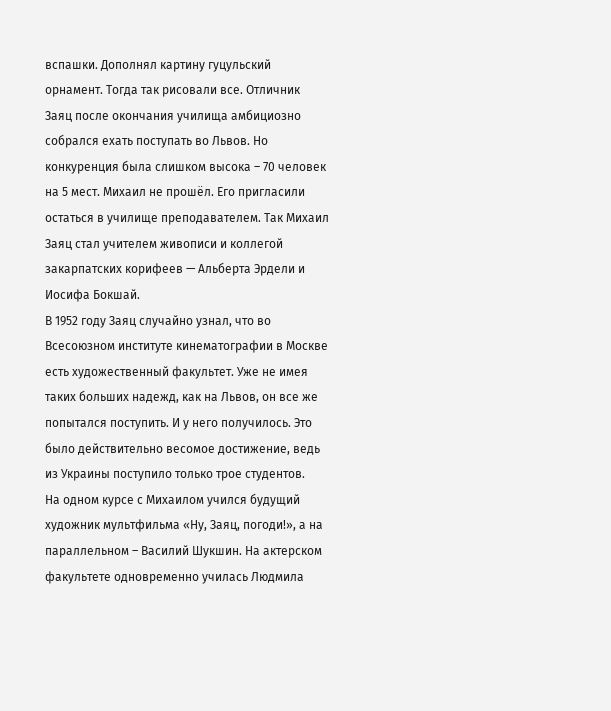вспашки. Дополнял картину гуцульский орнамент. Тогда так рисовали все. Отличник Заяц после окончания училища амбициозно собрался ехать поступать во Львов. Но конкуренция была слишком высока – 70 человек на 5 мест. Михаил не прошёл. Его пригласили остаться в училище преподавателем. Так Михаил Заяц стал учителем живописи и коллегой закарпатских корифеев — Альберта Эрдели и Иосифа Бокшай.
В 1952 году Заяц случайно узнал, что во Всесоюзном институте кинематографии в Москве есть художественный факультет. Уже не имея таких больших надежд, как на Львов, он все же попытался поступить. И у него получилось. Это было действительно весомое достижение, ведь из Украины поступило только трое студентов.
На одном курсе с Михаилом учился будущий художник мультфильма «Ну, Заяц, погоди!», а на параллельном – Василий Шукшин. На актерском факультете одновременно училась Людмила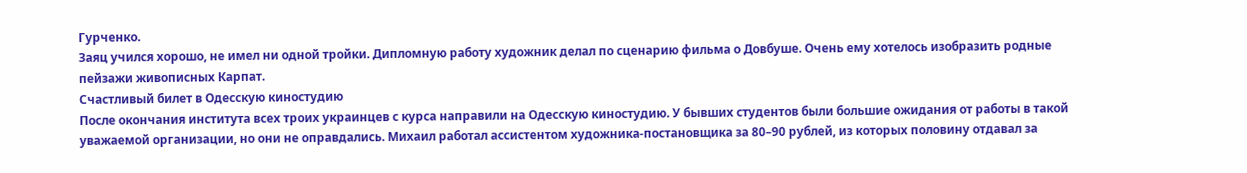Гурченко.
Заяц учился хорошо, не имел ни одной тройки. Дипломную работу художник делал по сценарию фильма о Довбуше. Очень ему хотелось изобразить родные пейзажи живописных Карпат.
Счастливый билет в Одесскую киностудию
После окончания института всех троих украинцев с курса направили на Одесскую киностудию. У бывших студентов были большие ожидания от работы в такой уважаемой организации, но они не оправдались. Михаил работал ассистентом художника-постановщика за 80–90 рублей, из которых половину отдавал за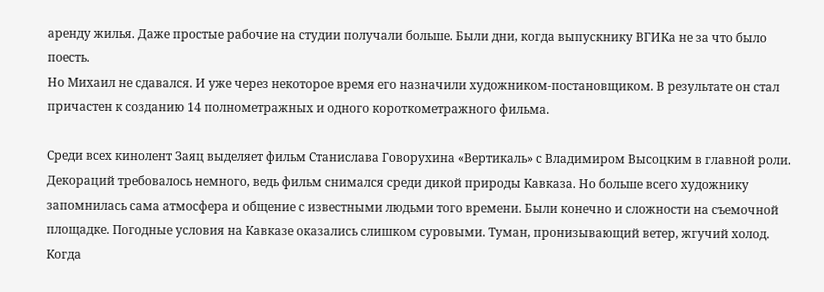аренду жилья. Даже простые рабочие на студии получали больше. Были дни, когда выпускнику ВГИКа не за что было поесть.
Но Михаил не сдавался. И уже через некоторое время его назначили художником-постановщиком. В результате он стал причастен к созданию 14 полнометражных и одного короткометражного фильма.

Среди всех кинолент Заяц выделяет фильм Станислава Говорухина «Вертикаль» с Владимиром Высоцким в главной роли. Декораций требовалось немного, ведь фильм снимался среди дикой природы Кавказа. Но больше всего художнику запомнилась сама атмосфера и общение с известными людьми того времени. Были конечно и сложности на съемочной площадке. Погодные условия на Кавказе оказались слишком суровыми. Туман, пронизывающий ветер, жгучий холод. Когда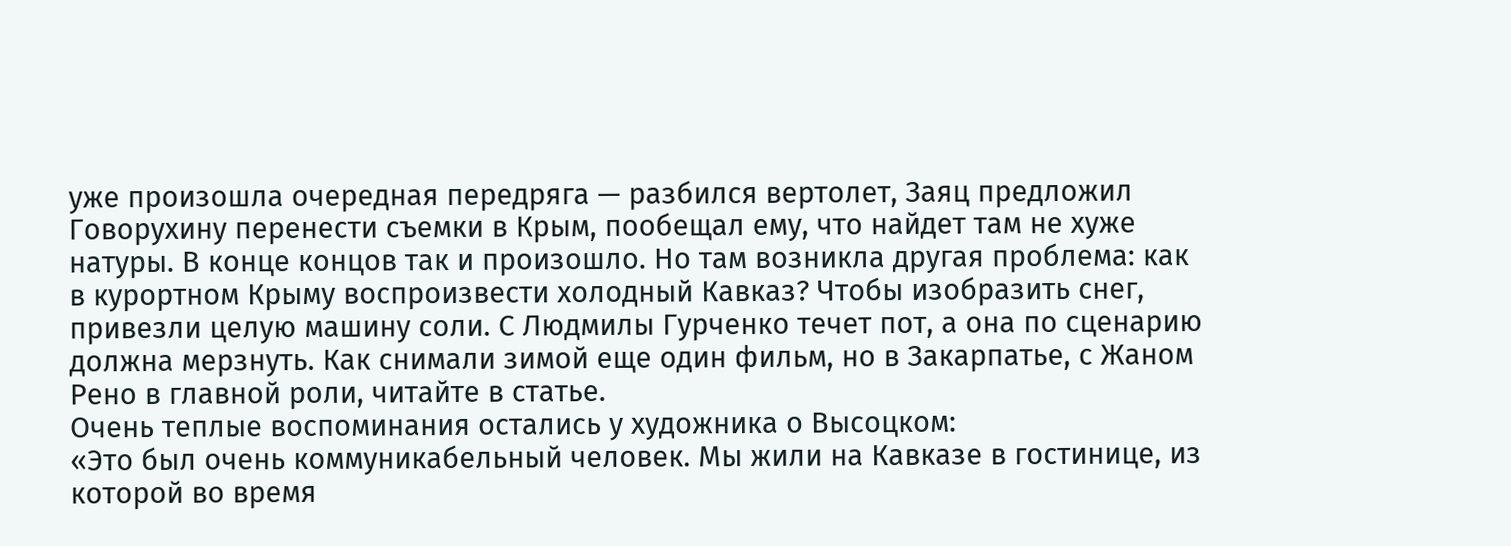уже произошла очередная передряга — разбился вертолет, Заяц предложил Говорухину перенести съемки в Крым, пообещал ему, что найдет там не хуже натуры. В конце концов так и произошло. Но там возникла другая проблема: как в курортном Крыму воспроизвести холодный Кавказ? Чтобы изобразить снег, привезли целую машину соли. С Людмилы Гурченко течет пот, а она по сценарию должна мерзнуть. Как снимали зимой еще один фильм, но в Закарпатье, с Жаном Рено в главной роли, читайте в статье.
Очень теплые воспоминания остались у художника о Высоцком:
«Это был очень коммуникабельный человек. Мы жили на Кавказе в гостинице, из которой во время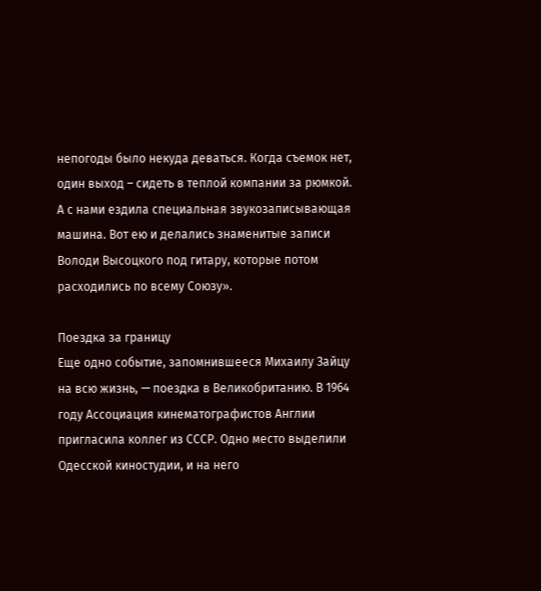непогоды было некуда деваться. Когда съемок нет, один выход – сидеть в теплой компании за рюмкой. А с нами ездила специальная звукозаписывающая машина. Вот ею и делались знаменитые записи Володи Высоцкого под гитару, которые потом расходились по всему Союзу».

Поездка за границу
Еще одно событие, запомнившееся Михаилу Зайцу на всю жизнь, — поездка в Великобританию. В 1964 году Ассоциация кинематографистов Англии пригласила коллег из СССР. Одно место выделили Одесской киностудии, и на него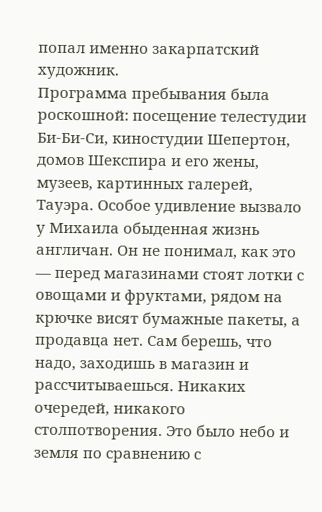попал именно закарпатский художник.
Программа пребывания была роскошной: посещение телестудии Би-Би-Си, киностудии Шепертон, домов Шекспира и его жены, музеев, картинных галерей, Тауэра. Особое удивление вызвало у Михаила обыденная жизнь англичан. Он не понимал, как это — перед магазинами стоят лотки с овощами и фруктами, рядом на крючке висят бумажные пакеты, а продавца нет. Сам берешь, что надо, заходишь в магазин и рассчитываешься. Никаких очередей, никакого столпотворения. Это было небо и земля по сравнению с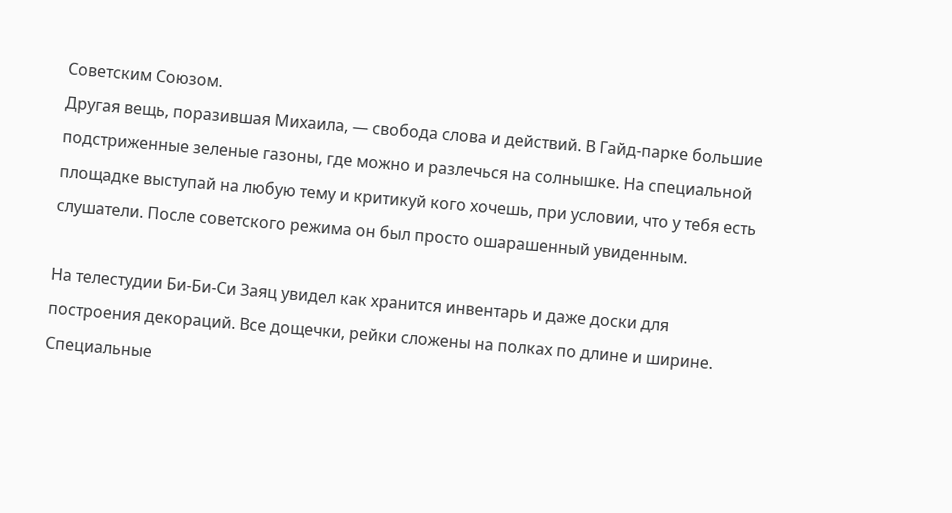Советским Союзом.
Другая вещь, поразившая Михаила, — свобода слова и действий. В Гайд-парке большие подстриженные зеленые газоны, где можно и разлечься на солнышке. На специальной площадке выступай на любую тему и критикуй кого хочешь, при условии, что у тебя есть слушатели. После советского режима он был просто ошарашенный увиденным.

На телестудии Би-Би-Си Заяц увидел как хранится инвентарь и даже доски для построения декораций. Все дощечки, рейки сложены на полках по длине и ширине. Специальные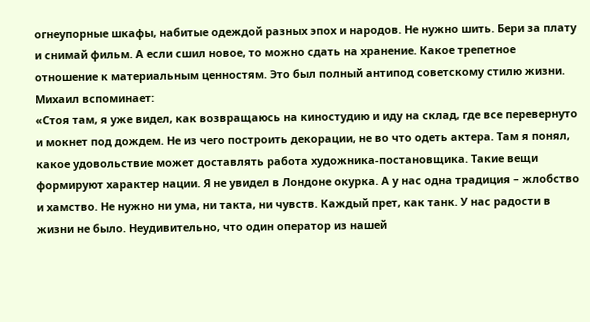огнеупорные шкафы, набитые одеждой разных эпох и народов. Не нужно шить. Бери за плату и снимай фильм. А если сшил новое, то можно сдать на хранение. Какое трепетное отношение к материальным ценностям. Это был полный антипод советскому стилю жизни.
Михаил вспоминает:
«Стоя там, я уже видел, как возвращаюсь на киностудию и иду на склад, где все перевернуто и мокнет под дождем. Не из чего построить декорации, не во что одеть актера. Там я понял, какое удовольствие может доставлять работа художника-постановщика. Такие вещи формируют характер нации. Я не увидел в Лондоне окурка. А у нас одна традиция – жлобство и хамство. Не нужно ни ума, ни такта, ни чувств. Каждый прет, как танк. У нас радости в жизни не было. Неудивительно, что один оператор из нашей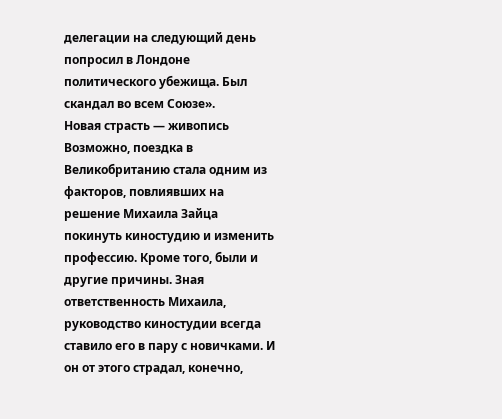делегации на следующий день попросил в Лондоне политического убежища. Был скандал во всем Союзе».
Новая страсть — живопись
Возможно, поездка в Великобританию стала одним из факторов, повлиявших на решение Михаила Зайца покинуть киностудию и изменить профессию. Кроме того, были и другие причины. Зная ответственность Михаила, руководство киностудии всегда ставило его в пару с новичками. И он от этого страдал, конечно,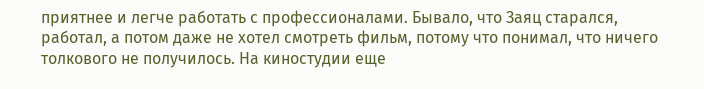приятнее и легче работать с профессионалами. Бывало, что Заяц старался, работал, а потом даже не хотел смотреть фильм, потому что понимал, что ничего толкового не получилось. На киностудии еще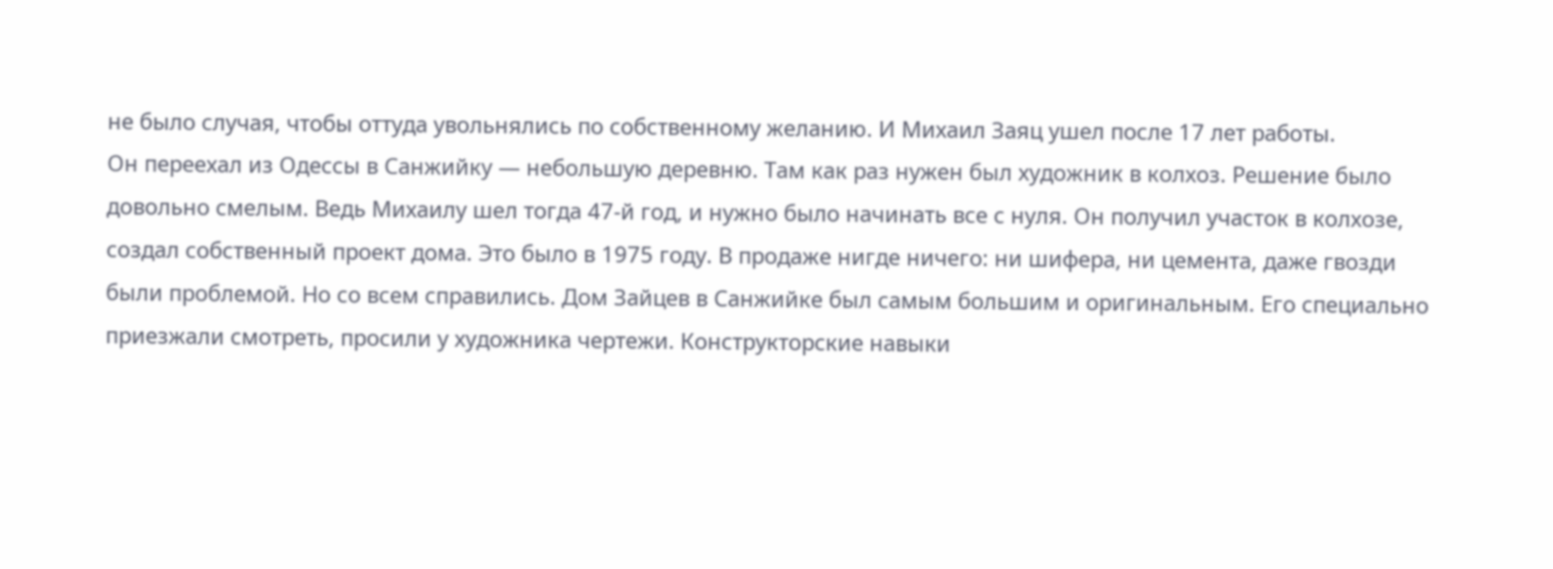не было случая, чтобы оттуда увольнялись по собственному желанию. И Михаил Заяц ушел после 17 лет работы.
Он переехал из Одессы в Санжийку — небольшую деревню. Там как раз нужен был художник в колхоз. Решение было довольно смелым. Ведь Михаилу шел тогда 47-й год, и нужно было начинать все с нуля. Он получил участок в колхозе, создал собственный проект дома. Это было в 1975 году. В продаже нигде ничего: ни шифера, ни цемента, даже гвозди были проблемой. Но со всем справились. Дом Зайцев в Санжийке был самым большим и оригинальным. Его специально приезжали смотреть, просили у художника чертежи. Конструкторские навыки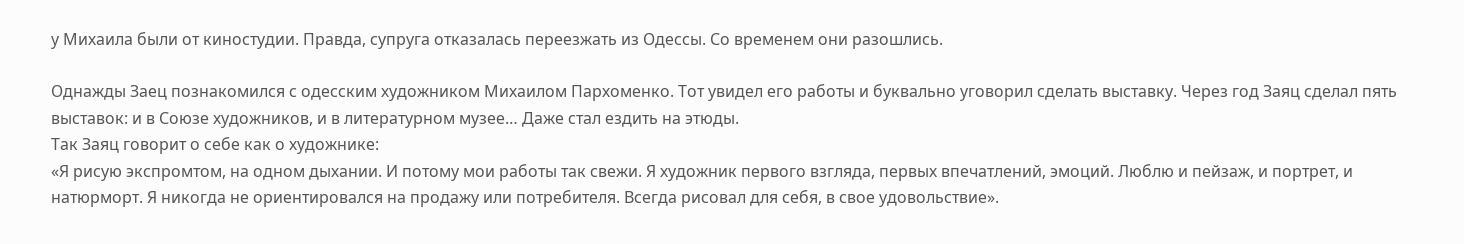у Михаила были от киностудии. Правда, супруга отказалась переезжать из Одессы. Со временем они разошлись.

Однажды Заец познакомился с одесским художником Михаилом Пархоменко. Тот увидел его работы и буквально уговорил сделать выставку. Через год Заяц сделал пять выставок: и в Союзе художников, и в литературном музее… Даже стал ездить на этюды.
Так Заяц говорит о себе как о художнике:
«Я рисую экспромтом, на одном дыхании. И потому мои работы так свежи. Я художник первого взгляда, первых впечатлений, эмоций. Люблю и пейзаж, и портрет, и натюрморт. Я никогда не ориентировался на продажу или потребителя. Всегда рисовал для себя, в свое удовольствие».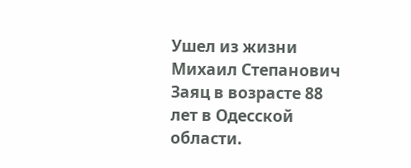Ушел из жизни Михаил Степанович Заяц в возрасте 88 лет в Одесской области.